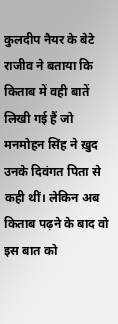कुलदीप नैयर के बेटे राजीव ने बताया कि किताब में वही बातें लिखी गई हैं जो मनमोहन सिंह ने ख़ुद उनके दिवंगत पिता से कही थीं। लेकिन अब किताब पढ़ने के बाद वो इस बात को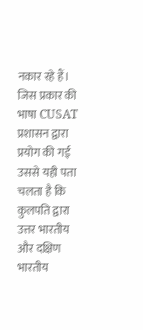नकार रहे हैं।
जिस प्रकार की भाषा CUSAT प्रशासन द्वारा प्रयोग की गई उससे यही पता चलता है कि कुलपति द्वारा उत्तर भारतीय और दक्षिण भारतीय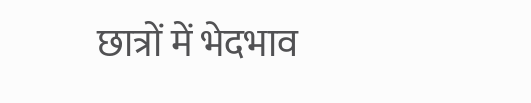छात्रों में भेदभाव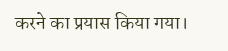करने का प्रयास किया गया।